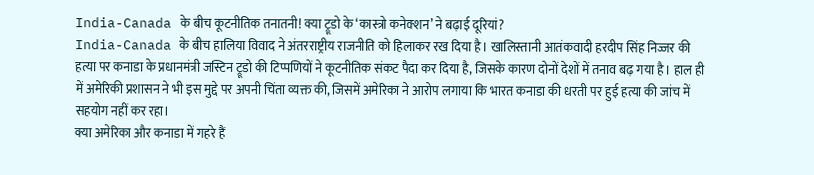India-Canada के बीच कूटनीतिक तनातनी! क्या ट्रूडो के ‘कास्त्रो कनेक्शन’ ने बढ़ाई दूरियां?
India-Canada के बीच हालिया विवाद ने अंतरराष्ट्रीय राजनीति को हिलाकर रख दिया है। खालिस्तानी आतंकवादी हरदीप सिंह निज्जर की हत्या पर कनाडा के प्रधानमंत्री जस्टिन ट्रूडो की टिप्पणियों ने कूटनीतिक संकट पैदा कर दिया है, जिसके कारण दोनों देशों में तनाव बढ़ गया है। हाल ही में अमेरिकी प्रशासन ने भी इस मुद्दे पर अपनी चिंता व्यक्त की, जिसमें अमेरिका ने आरोप लगाया कि भारत कनाडा की धरती पर हुई हत्या की जांच में सहयोग नहीं कर रहा।
क्या अमेरिका और कनाडा में गहरे हैं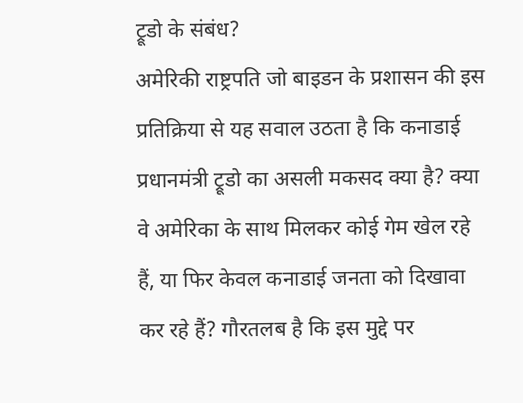ट्रूडो के संबंध?
अमेरिकी राष्ट्रपति जो बाइडन के प्रशासन की इस प्रतिक्रिया से यह सवाल उठता है कि कनाडाई प्रधानमंत्री ट्रूडो का असली मकसद क्या है? क्या वे अमेरिका के साथ मिलकर कोई गेम खेल रहे हैं, या फिर केवल कनाडाई जनता को दिखावा कर रहे हैं? गौरतलब है कि इस मुद्दे पर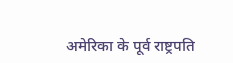अमेरिका के पूर्व राष्ट्रपति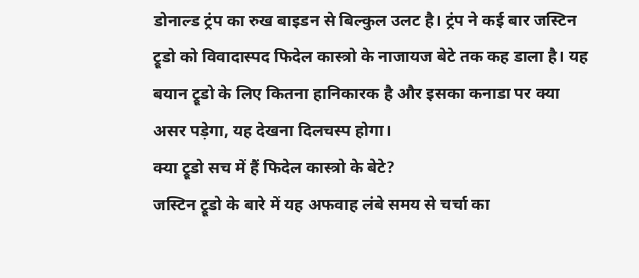डोनाल्ड ट्रंप का रुख बाइडन से बिल्कुल उलट है। ट्रंप ने कई बार जस्टिन ट्रूडो को विवादास्पद फिदेल कास्त्रो के नाजायज बेटे तक कह डाला है। यह बयान ट्रूडो के लिए कितना हानिकारक है और इसका कनाडा पर क्या असर पड़ेगा, यह देखना दिलचस्प होगा।
क्या ट्रूडो सच में हैं फिदेल कास्त्रो के बेटे?
जस्टिन ट्रूडो के बारे में यह अफवाह लंबे समय से चर्चा का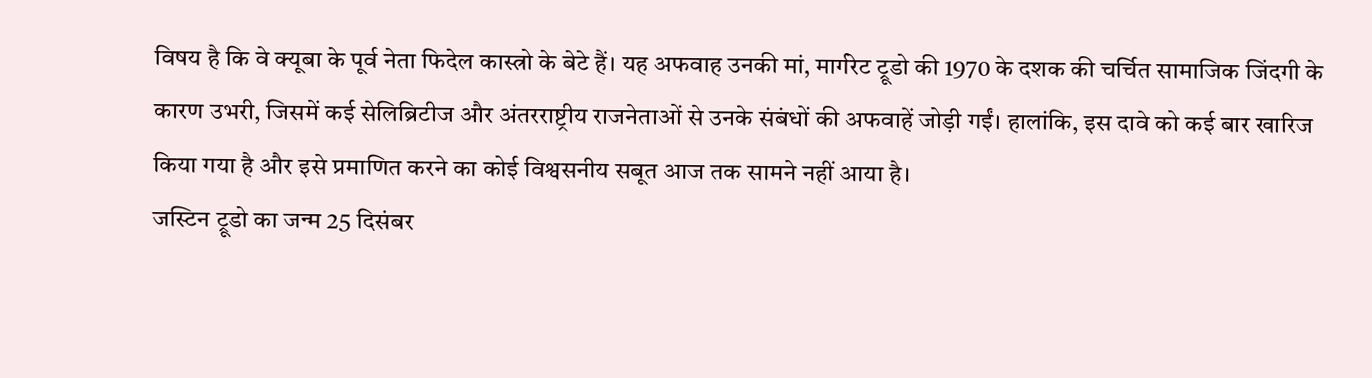विषय है कि वे क्यूबा के पूर्व नेता फिदेल कास्त्रो के बेटे हैं। यह अफवाह उनकी मां, मार्गरेट ट्रूडो की 1970 के दशक की चर्चित सामाजिक जिंदगी के कारण उभरी, जिसमें कई सेलिब्रिटीज और अंतरराष्ट्रीय राजनेताओं से उनके संबंधों की अफवाहें जोड़ी गईं। हालांकि, इस दावे को कई बार खारिज किया गया है और इसे प्रमाणित करने का कोई विश्वसनीय सबूत आज तक सामने नहीं आया है।
जस्टिन ट्रूडो का जन्म 25 दिसंबर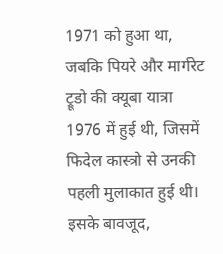1971 को हुआ था, जबकि पियरे और मार्गरेट ट्रूडो की क्यूबा यात्रा 1976 में हुई थी, जिसमें फिदेल कास्त्रो से उनकी पहली मुलाकात हुई थी। इसके बावजूद,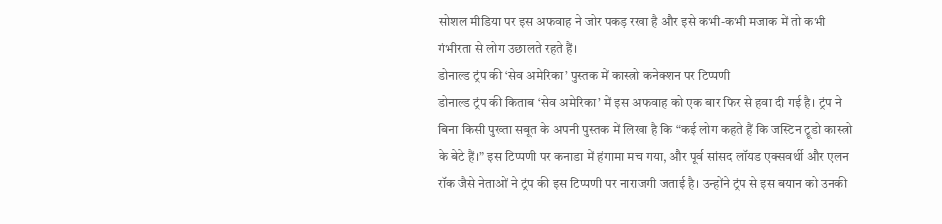सोशल मीडिया पर इस अफवाह ने जोर पकड़ रखा है और इसे कभी-कभी मजाक में तो कभी गंभीरता से लोग उछालते रहते हैं।
डोनाल्ड ट्रंप की ‘सेव अमेरिका’ पुस्तक में कास्त्रो कनेक्शन पर टिप्पणी
डोनाल्ड ट्रंप की किताब ‘सेव अमेरिका’ में इस अफवाह को एक बार फिर से हवा दी गई है। ट्रंप ने बिना किसी पुख्ता सबूत के अपनी पुस्तक में लिखा है कि “कई लोग कहते हैं कि जस्टिन ट्रूडो कास्त्रो के बेटे हैं।” इस टिप्पणी पर कनाडा में हंगामा मच गया, और पूर्व सांसद लॉयड एक्सवर्थी और एलन रॉक जैसे नेताओं ने ट्रंप की इस टिप्पणी पर नाराजगी जताई है। उन्होंने ट्रंप से इस बयान को उनकी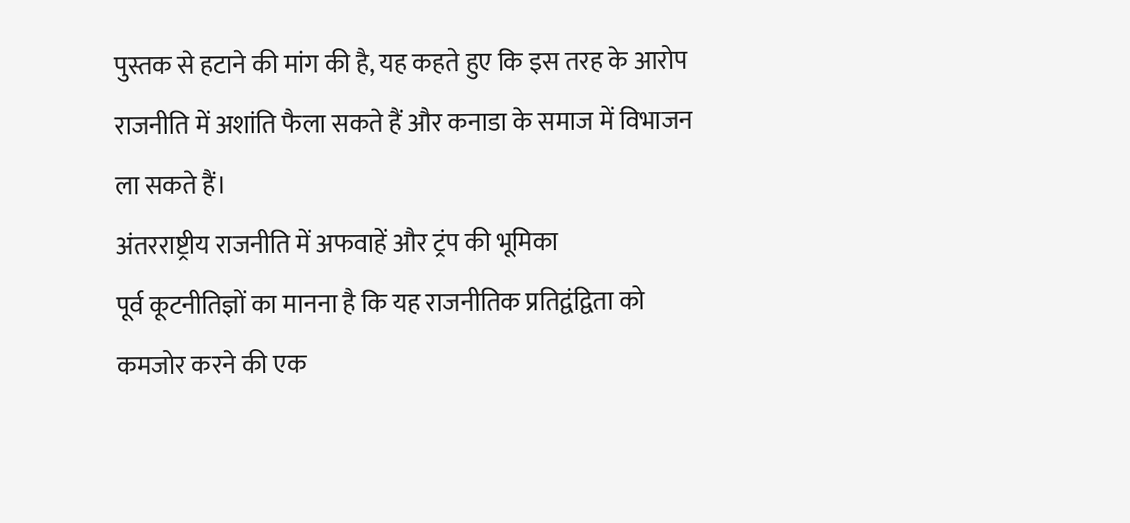पुस्तक से हटाने की मांग की है, यह कहते हुए कि इस तरह के आरोप राजनीति में अशांति फैला सकते हैं और कनाडा के समाज में विभाजन ला सकते हैं।
अंतरराष्ट्रीय राजनीति में अफवाहें और ट्रंप की भूमिका
पूर्व कूटनीतिज्ञों का मानना है कि यह राजनीतिक प्रतिद्वंद्विता को कमजोर करने की एक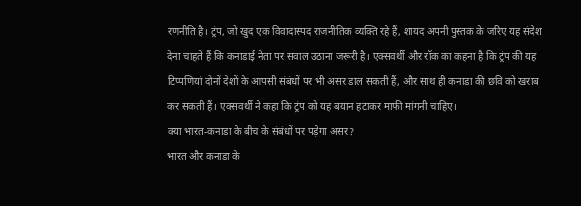रणनीति है। ट्रंप, जो खुद एक विवादास्पद राजनीतिक व्यक्ति रहे हैं, शायद अपनी पुस्तक के जरिए यह संदेश देना चाहते हैं कि कनाडाई नेता पर सवाल उठाना जरूरी है। एक्सवर्थी और रॉक का कहना है कि ट्रंप की यह टिप्पणियां दोनों देशों के आपसी संबंधों पर भी असर डाल सकती हैं, और साथ ही कनाडा की छवि को खराब कर सकती हैं। एक्सवर्थी ने कहा कि ट्रंप को यह बयान हटाकर माफी मांगनी चाहिए।
क्या भारत-कनाडा के बीच के संबंधों पर पड़ेगा असर?
भारत और कनाडा के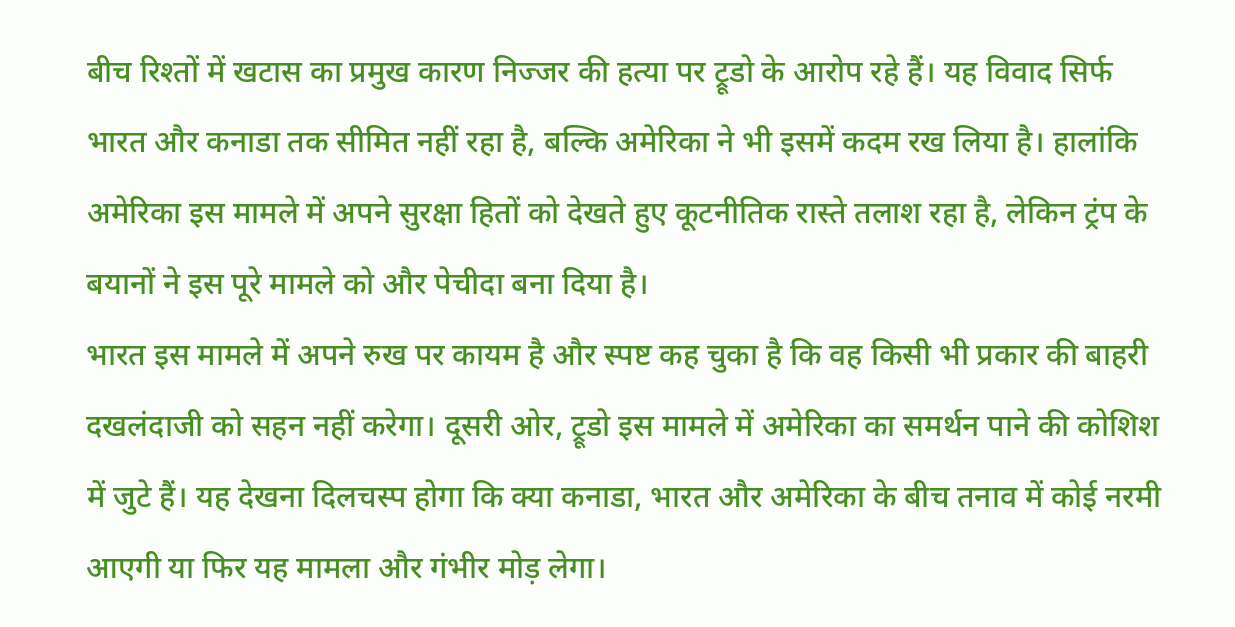बीच रिश्तों में खटास का प्रमुख कारण निज्जर की हत्या पर ट्रूडो के आरोप रहे हैं। यह विवाद सिर्फ भारत और कनाडा तक सीमित नहीं रहा है, बल्कि अमेरिका ने भी इसमें कदम रख लिया है। हालांकि अमेरिका इस मामले में अपने सुरक्षा हितों को देखते हुए कूटनीतिक रास्ते तलाश रहा है, लेकिन ट्रंप के बयानों ने इस पूरे मामले को और पेचीदा बना दिया है।
भारत इस मामले में अपने रुख पर कायम है और स्पष्ट कह चुका है कि वह किसी भी प्रकार की बाहरी दखलंदाजी को सहन नहीं करेगा। दूसरी ओर, ट्रूडो इस मामले में अमेरिका का समर्थन पाने की कोशिश में जुटे हैं। यह देखना दिलचस्प होगा कि क्या कनाडा, भारत और अमेरिका के बीच तनाव में कोई नरमी आएगी या फिर यह मामला और गंभीर मोड़ लेगा।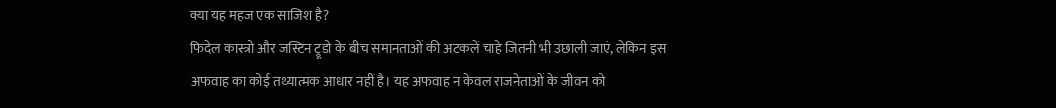क्या यह महज एक साजिश है?
फिदेल कास्त्रो और जस्टिन ट्रूडो के बीच समानताओं की अटकलें चाहे जितनी भी उछाली जाएं, लेकिन इस अफवाह का कोई तथ्यात्मक आधार नहीं है। यह अफवाह न केवल राजनेताओं के जीवन को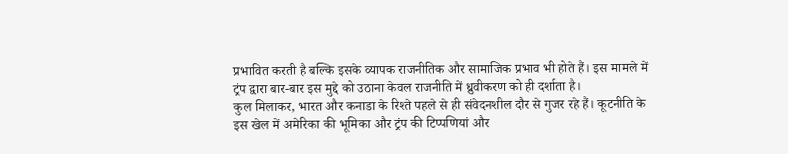प्रभावित करती है बल्कि इसके व्यापक राजनीतिक और सामाजिक प्रभाव भी होते हैं। इस मामले में ट्रंप द्वारा बार-बार इस मुद्दे को उठाना केवल राजनीति में ध्रुवीकरण को ही दर्शाता है।
कुल मिलाकर, भारत और कनाडा के रिश्ते पहले से ही संवेदनशील दौर से गुजर रहे हैं। कूटनीति के इस खेल में अमेरिका की भूमिका और ट्रंप की टिप्पणियां और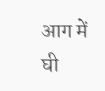आग में घी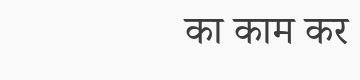का काम कर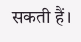सकती हैं।